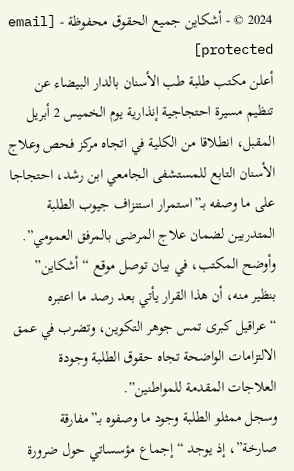2024 © - أشكاين جميع الحقوق محفوظة - [email protected]
أعلن مكتب طلبة طب الأسنان بالدار البيضاء عن تنظيم مسيرة احتجاجية إنذارية يوم الخميس 2 أبريل المقبل، انطلاقا من الكلية في اتجاه مركز فحص وعلاج الأسنان التابع للمستشفى الجامعي ابن رشد، احتجاجا على ما وصفه بـ”استمرار استنزاف جيوب الطلبة المتدربين لضمان علاج المرضى بالمرفق العمومي”.
وأوضح المكتب، في بيان توصل موقع “أشكاين” بنظير منه، أن هذا القرار يأتي بعد رصد ما اعتبره “عراقيل كبرى تمس جوهر التكوين، وتضرب في عمق الالتزامات الواضحة تجاه حقوق الطلبة وجودة العلاجات المقدمة للمواطنين”.
وسجل ممثلو الطلبة وجود ما وصفوه بـ”مفارقة صارخة”، إذ يوجد “إجماع مؤسساتي حول ضرورة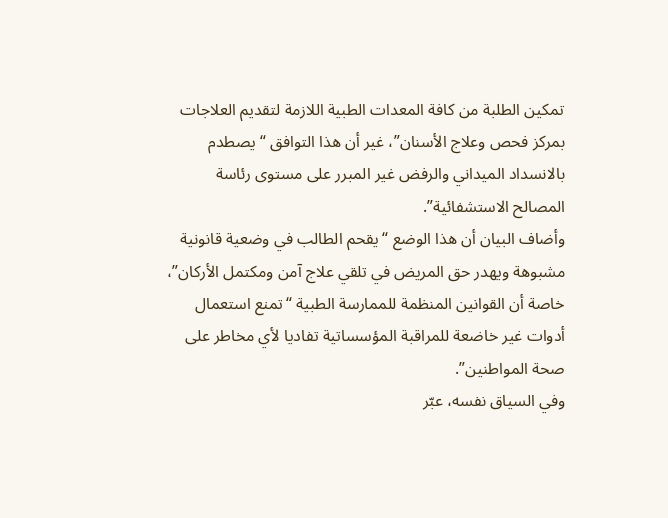تمكين الطلبة من كافة المعدات الطبية اللازمة لتقديم العلاجات بمركز فحص وعلاج الأسنان”، غير أن هذا التوافق “يصطدم بالانسداد الميداني والرفض غير المبرر على مستوى رئاسة المصالح الاستشفائية”.
وأضاف البيان أن هذا الوضع “يقحم الطالب في وضعية قانونية مشبوهة ويهدر حق المريض في تلقي علاج آمن ومكتمل الأركان”، خاصة أن القوانين المنظمة للممارسة الطبية “تمنع استعمال أدوات غير خاضعة للمراقبة المؤسساتية تفاديا لأي مخاطر على صحة المواطنين”.
وفي السياق نفسه، عبّر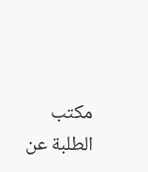مكتب الطلبة عن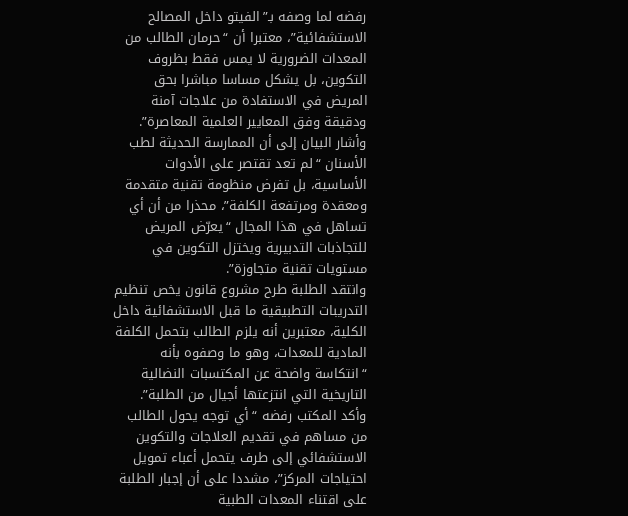رفضه لما وصفه بـ”الفيتو داخل المصالح الاستشفائية”، معتبرا أن “حرمان الطالب من المعدات الضرورية لا يمس فقط بظروف التكوين، بل يشكل مساسا مباشرا بحق المريض في الاستفادة من علاجات آمنة ودقيقة وفق المعايير العلمية المعاصرة”.
وأشار البيان إلى أن الممارسة الحديثة لطب الأسنان “لم تعد تقتصر على الأدوات الأساسية، بل تفرض منظومة تقنية متقدمة ومعقدة ومرتفعة الكلفة”، محذرا من أن أي تساهل في هذا المجال “يعرّض المريض للتجاذبات التدبيرية ويختزل التكوين في مستويات تقنية متجاوزة”.
وانتقد الطلبة طرح مشروع قانون يخص تنظيم التدريبات التطبيقية ما قبل الاستشفائية داخل الكلية، معتبرين أنه يلزم الطالب بتحمل الكلفة المادية للمعدات، وهو ما وصفوه بأنه “انتكاسة واضحة عن المكتسبات النضالية التاريخية التي انتزعتها أجيال من الطلبة”.
وأكد المكتب رفضه “أي توجه يحول الطالب من مساهم في تقديم العلاجات والتكوين الاستشفائي إلى طرف يتحمل أعباء تمويل احتياجات المركز”، مشددا على أن إجبار الطلبة على اقتناء المعدات الطبية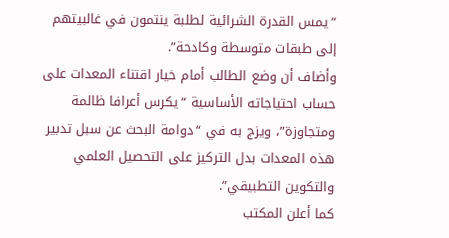“يمس القدرة الشرائية لطلبة ينتمون في غالبيتهم إلى طبقات متوسطة وكادحة”.
وأضاف أن وضع الطالب أمام خيار اقتناء المعدات على حساب احتياجاته الأساسية “يكرس أعرافا ظالمة ومتجاوزة”، ويزج به في “دوامة البحث عن سبل تدبير هذه المعدات بدل التركيز على التحصيل العلمي والتكوين التطبيقي”.
كما أعلن المكتب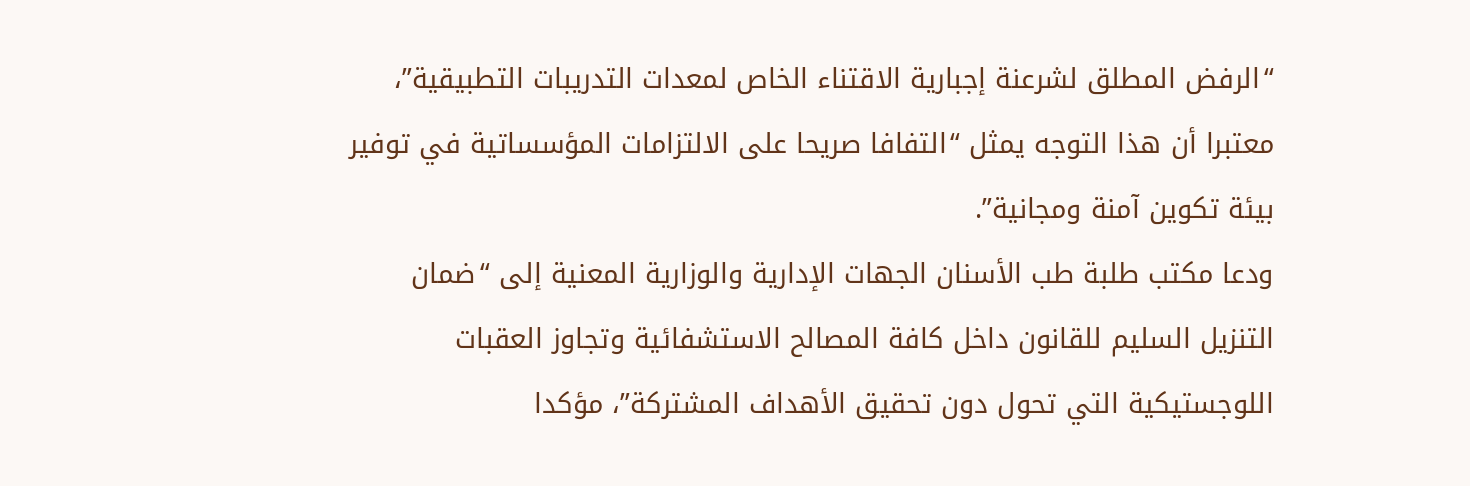“الرفض المطلق لشرعنة إجبارية الاقتناء الخاص لمعدات التدريبات التطبيقية”، معتبرا أن هذا التوجه يمثل “التفافا صريحا على الالتزامات المؤسساتية في توفير بيئة تكوين آمنة ومجانية”.
ودعا مكتب طلبة طب الأسنان الجهات الإدارية والوزارية المعنية إلى “ضمان التنزيل السليم للقانون داخل كافة المصالح الاستشفائية وتجاوز العقبات اللوجستيكية التي تحول دون تحقيق الأهداف المشتركة”، مؤكدا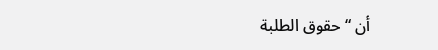أن “حقوق الطلبة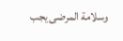وسلامة المرضى يجب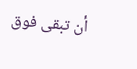أن تبقى فوق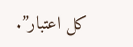كل اعتبار”.